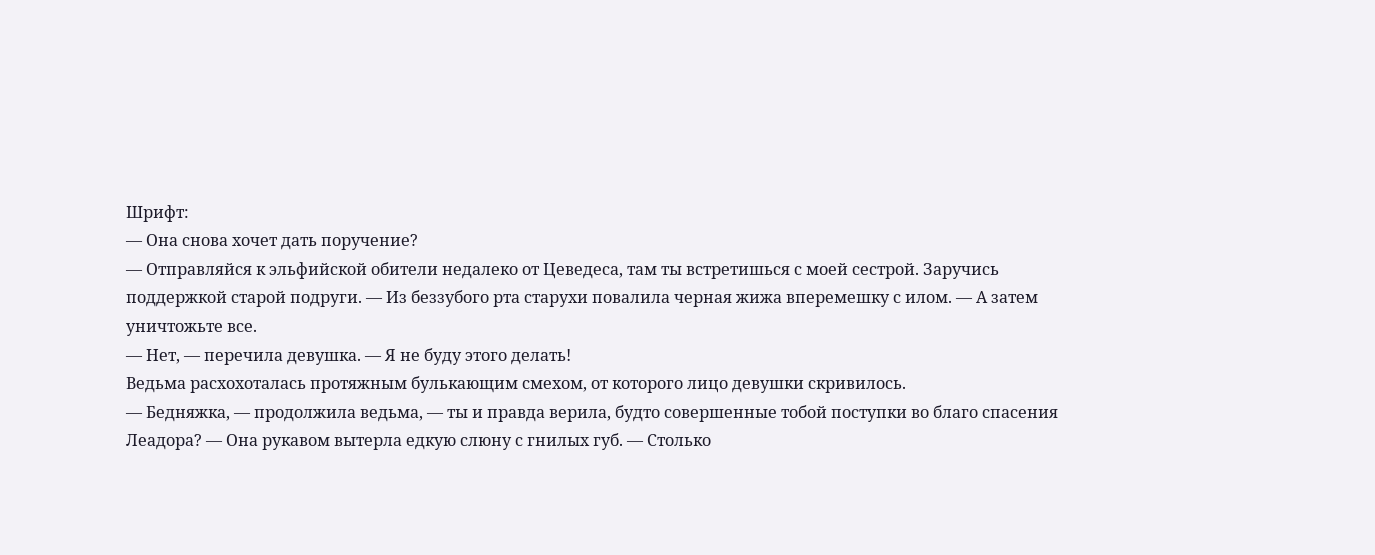Шрифт:
— Она снова хочет дать поручение?
— Отправляйся к эльфийской обители недалеко от Цеведеса, там ты встретишься с моей сестрой. Заручись поддержкой старой подруги. — Из беззубого рта старухи повалила черная жижа вперемешку с илом. — А затем уничтожьте все.
— Нет, — перечила девушка. — Я не буду этого делать!
Ведьма расхохоталась протяжным булькающим смехом, от которого лицо девушки скривилось.
— Бедняжка, — продолжила ведьма, — ты и правда верила, будто совершенные тобой поступки во благо спасения Леадора? — Она рукавом вытерла едкую слюну с гнилых губ. — Столько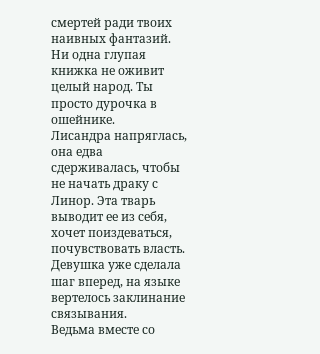смертей ради твоих наивных фантазий. Ни одна глупая книжка не оживит целый народ. Ты просто дурочка в ошейнике.
Лисандра напряглась, она едва сдерживалась, чтобы не начать драку с Линор. Эта тварь выводит ее из себя, хочет поиздеваться, почувствовать власть. Девушка уже сделала шаг вперед, на языке вертелось заклинание связывания.
Ведьма вместе со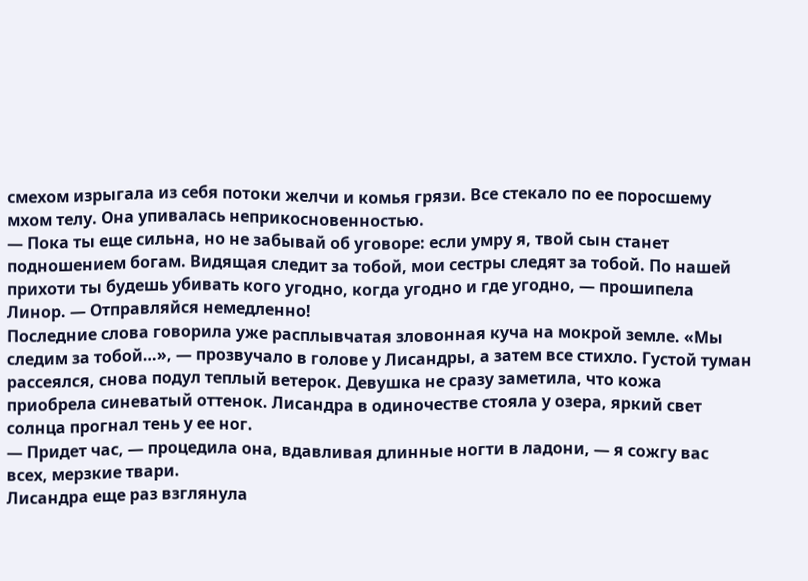смехом изрыгала из себя потоки желчи и комья грязи. Все стекало по ее поросшему мхом телу. Она упивалась неприкосновенностью.
— Пока ты еще сильна, но не забывай об уговоре: если умру я, твой сын станет подношением богам. Видящая следит за тобой, мои сестры следят за тобой. По нашей прихоти ты будешь убивать кого угодно, когда угодно и где угодно, — прошипела Линор. — Отправляйся немедленно!
Последние слова говорила уже расплывчатая зловонная куча на мокрой земле. «Мы следим за тобой…», — прозвучало в голове у Лисандры, а затем все стихло. Густой туман рассеялся, снова подул теплый ветерок. Девушка не сразу заметила, что кожа приобрела синеватый оттенок. Лисандра в одиночестве стояла у озера, яркий свет солнца прогнал тень у ее ног.
— Придет час, — процедила она, вдавливая длинные ногти в ладони, — я сожгу вас всех, мерзкие твари.
Лисандра еще раз взглянула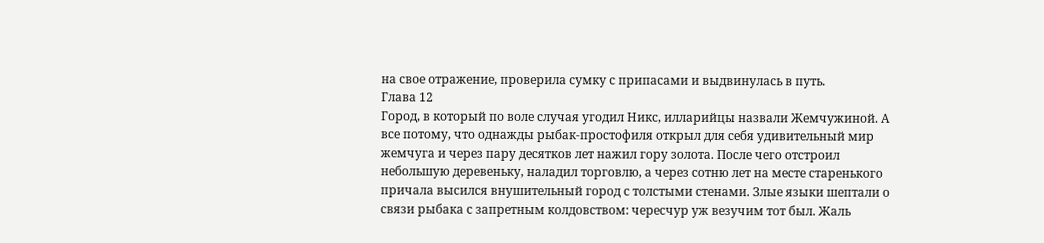на свое отражение, проверила сумку с припасами и выдвинулась в путь.
Глава 12
Город, в который по воле случая угодил Никс, илларийцы назвали Жемчужиной. А все потому, что однажды рыбак-простофиля открыл для себя удивительный мир жемчуга и через пару десятков лет нажил гору золота. После чего отстроил небольшую деревеньку, наладил торговлю, а через сотню лет на месте старенького причала высился внушительный город с толстыми стенами. Злые языки шептали о связи рыбака с запретным колдовством: чересчур уж везучим тот был. Жаль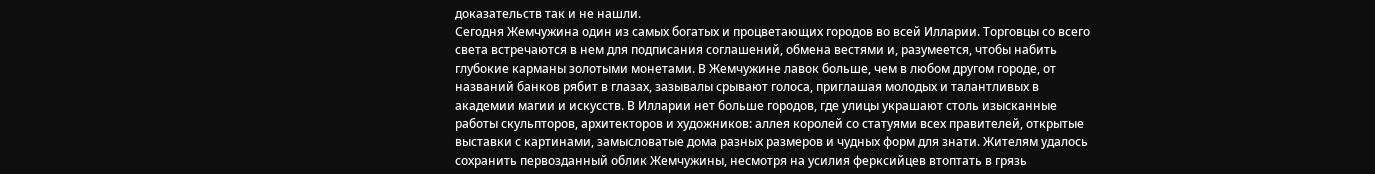доказательств так и не нашли.
Сегодня Жемчужина один из самых богатых и процветающих городов во всей Илларии. Торговцы со всего света встречаются в нем для подписания соглашений, обмена вестями и, разумеется, чтобы набить глубокие карманы золотыми монетами. В Жемчужине лавок больше, чем в любом другом городе, от названий банков рябит в глазах, зазывалы срывают голоса, приглашая молодых и талантливых в академии магии и искусств. В Илларии нет больше городов, где улицы украшают столь изысканные работы скульпторов, архитекторов и художников: аллея королей со статуями всех правителей, открытые выставки с картинами, замысловатые дома разных размеров и чудных форм для знати. Жителям удалось сохранить первозданный облик Жемчужины, несмотря на усилия ферксийцев втоптать в грязь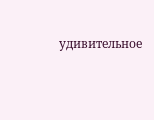удивительное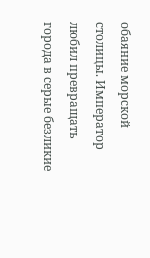обаяние морской столицы. Император любил превращать города в серые безликие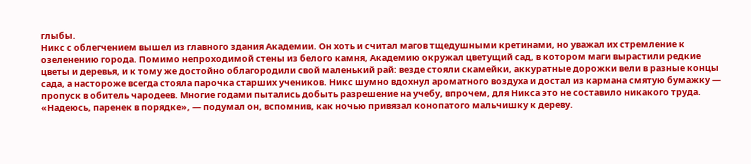глыбы.
Никс с облегчением вышел из главного здания Академии. Он хоть и считал магов тщедушными кретинами, но уважал их стремление к озеленению города. Помимо непроходимой стены из белого камня, Академию окружал цветущий сад, в котором маги вырастили редкие цветы и деревья, и к тому же достойно облагородили свой маленький рай: везде стояли скамейки, аккуратные дорожки вели в разные концы сада, а настороже всегда стояла парочка старших учеников. Никс шумно вдохнул ароматного воздуха и достал из кармана смятую бумажку — пропуск в обитель чародеев. Многие годами пытались добыть разрешение на учебу, впрочем, для Никса это не составило никакого труда. «Надеюсь, паренек в порядке», — подумал он, вспомнив, как ночью привязал конопатого мальчишку к дереву.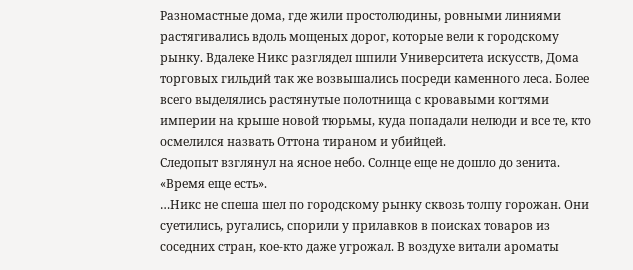Разномастные дома, где жили простолюдины, ровными линиями растягивались вдоль мощеных дорог, которые вели к городскому рынку. Вдалеке Никс разглядел шпили Университета искусств, Дома торговых гильдий так же возвышались посреди каменного леса. Более всего выделялись растянутые полотнища с кровавыми когтями империи на крыше новой тюрьмы, куда попадали нелюди и все те, кто осмелился назвать Оттона тираном и убийцей.
Следопыт взглянул на ясное небо. Солнце еще не дошло до зенита.
«Время еще есть».
…Никс не спеша шел по городскому рынку сквозь толпу горожан. Они суетились, ругались, спорили у прилавков в поисках товаров из соседних стран, кое-кто даже угрожал. В воздухе витали ароматы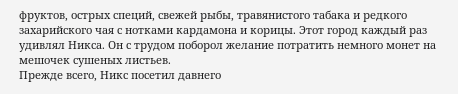фруктов, острых специй, свежей рыбы, травянистого табака и редкого захарийского чая с нотками кардамона и корицы. Этот город каждый раз удивлял Никса. Он с трудом поборол желание потратить немного монет на мешочек сушеных листьев.
Прежде всего, Никс посетил давнего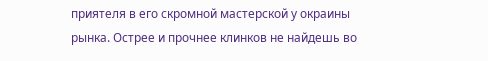приятеля в его скромной мастерской у окраины рынка. Острее и прочнее клинков не найдешь во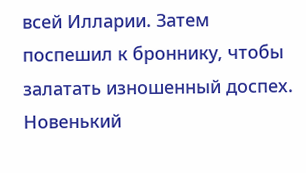всей Илларии. Затем поспешил к броннику, чтобы залатать изношенный доспех. Новенький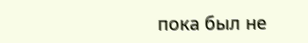пока был не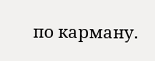по карману.